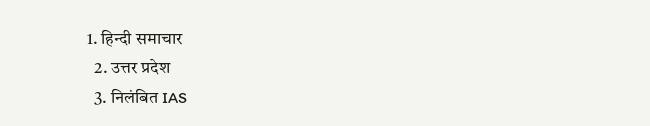1. हिन्दी समाचार
  2. उत्तर प्रदेश
  3. निलंबित IAS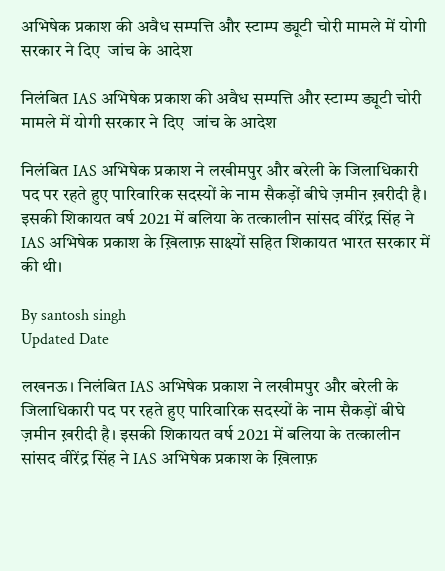अभिषेक प्रकाश की अवैध सम्पत्ति और स्टाम्प ड्यूटी चोरी मामले में योगी सरकार ने दिए  जांच के आदेश

निलंबित IAS अभिषेक प्रकाश की अवैध सम्पत्ति और स्टाम्प ड्यूटी चोरी मामले में योगी सरकार ने दिए  जांच के आदेश

निलंबित IAS अभिषेक प्रकाश ने लखीमपुर और बरेली के जिलाधिकारी पद पर रहते हुए पारिवारिक सदस्यों के नाम सैकड़ों बीघे ज़मीन ख़रीदी है। इसकी शिकायत वर्ष 2021 में बलिया के तत्कालीन सांसद वीरेंद्र सिंह ने IAS अभिषेक प्रकाश के ख़िलाफ़ साक्ष्यों सहित शिकायत भारत सरकार में की थी।

By santosh singh
Updated Date

लखनऊ। निलंबित IAS अभिषेक प्रकाश ने लखीमपुर और बरेली के जिलाधिकारी पद पर रहते हुए पारिवारिक सदस्यों के नाम सैकड़ों बीघे ज़मीन ख़रीदी है। इसकी शिकायत वर्ष 2021 में बलिया के तत्कालीन सांसद वीरेंद्र सिंह ने IAS अभिषेक प्रकाश के ख़िलाफ़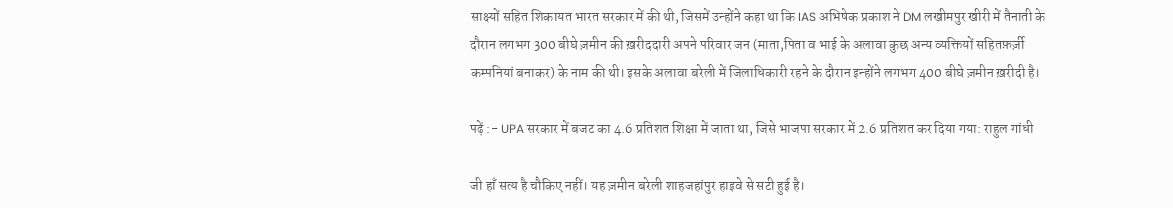साक्ष्यों सहित शिकायत भारत सरकार में की थी, जिसमें उन्होंने कहा था कि IAS अभिषेक प्रकाश ने DM लखीमपुर खीरी में तैनाती के दौरान लगभग 300 बीघे ज़मीन की ख़रीददारी अपने परिवार जन (माता,पिता व भाई के अलावा कुछ अन्य व्यक्तियों सहितफ़र्ज़ी कम्पनियां बनाकर) के नाम की थी। इसके अलावा बरेली में जिलाधिकारी रहने के दौरान इन्होंने लगभग 400 बीघे ज़मीन ख़रीदी है।

पढ़ें :- UPA सरकार में बजट का 4.6 प्रतिशत शिक्षा में जाता था, जिसे भाजपा सरकार में 2.6 प्रतिशत कर दिया गया: राहुल गांधी

जी हाँ सत्य है चौकिए नहीं। यह ज़मीन बरेली शाहजहांपुर हाइवे से सटी हुई है।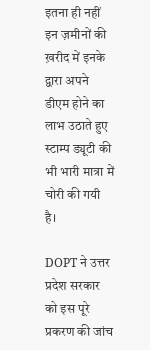इतना ही नहीं इन ज़मीनों की ख़रीद में इनके द्वारा अपने डीएम होने का लाभ उठाते हुए स्टाम्प ड्यूटी की भी भारी मात्रा में चोरी की गयी है।

DOPT ने उत्तर प्रदेश सरकार को इस पूरे प्रकरण की जांच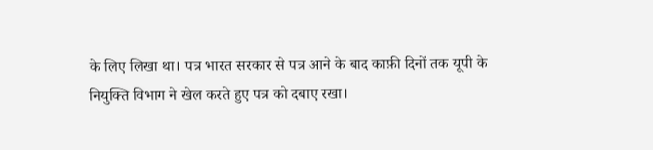के लिए लिखा था। पत्र भारत सरकार से पत्र आने के बाद काफ़ी दिनों तक यूपी के नियुक्ति विभाग ने खेल करते हुए पत्र को दबाए रखा।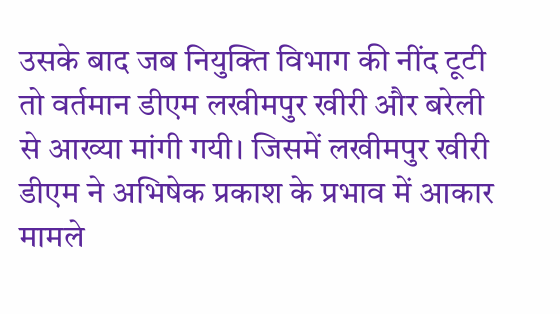उसके बाद जब नियुक्ति विभाग की नींद टूटी तो वर्तमान डीएम लखीमपुर खीरी और बरेली से आख्या मांगी गयी। जिसमें लखीमपुर खीरी डीएम ने अभिषेक प्रकाश के प्रभाव में आकार मामले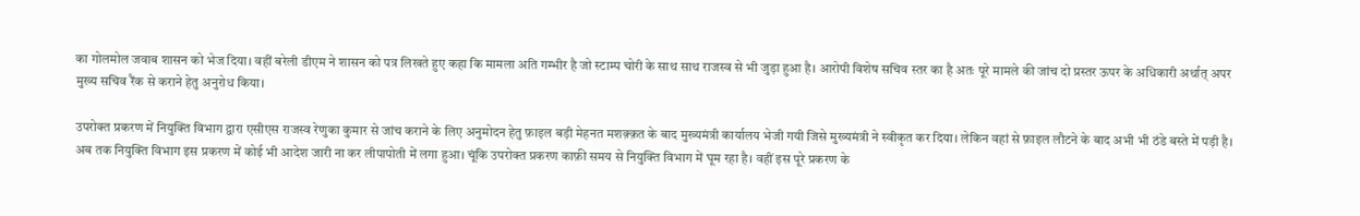का गोलमोल जवाब शासन को भेज दिया। वहीं बरेली डीएम ने शासन को पत्र लिखते हुए कहा कि मामला अति गम्भीर है जो स्टाम्प चोरी के साथ साथ राजस्व से भी जुड़ा हुआ है। आरोपी विशेष सचिव स्तर का है अतः पूरे मामले की जांच दो प्रस्तर ऊपर के अधिकारी अर्थात् अपर मुख्य सचिव रैंक से कराने हेतु अनुरोध किया।

उपरोक्त प्रकरण में नियुक्ति विभाग द्वारा एसीएस राजस्व रेणुका कुमार से जांच कराने के लिए अनुमोदन हेतु फ़ाइल बड़ी मेहनत मशक़्क़त के बाद मुख्यमंत्री कार्यालय भेजी गयी जिसे मुख्यमंत्री ने स्वीकृत कर दिया। लेकिन वहां से फ़ाइल लौटने के बाद अभी भी ठंडे बस्ते में पड़ी है। अब तक नियुक्ति विभाग इस प्रकरण में कोई भी आदेश जारी ना कर लीपापोती में लगा हुआ। चूंकि उपरोक्त प्रकरण काफ़ी समय से नियुक्ति विभाग में घूम रहा है। वहीं इस पूरे प्रकरण के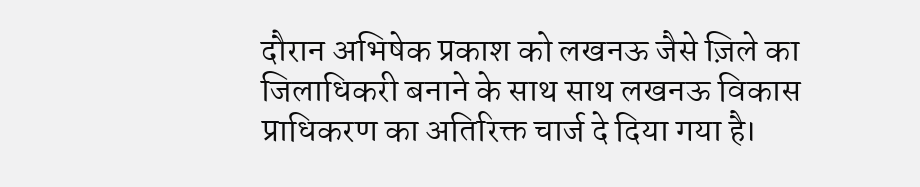दौरान अभिषेक प्रकाश को लखनऊ जैसे ज़िले का जिलाधिकरी बनाने के साथ साथ लखनऊ विकास प्राधिकरण का अतिरिक्त चार्ज दे दिया गया है।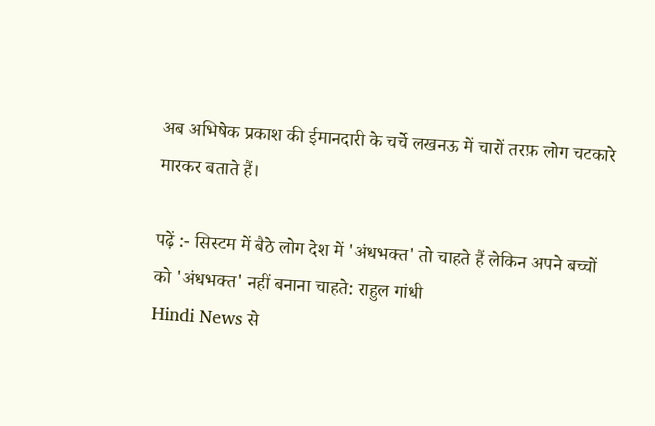अब अभिषेक प्रकाश की ईमानदारी के चर्चे लखनऊ में चारों तरफ़ लोग चटकारे मारकर बताते हैं।

पढ़ें :- सिस्टम में बैठे लोग देश में 'अंधभक्त' तो चाहते हैं लेकिन अपने बच्चों को 'अंधभक्त' नहीं बनाना चाहते: राहुल गांधी
Hindi News से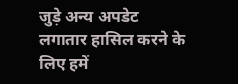जुड़े अन्य अपडेट लगातार हासिल करने के लिए हमें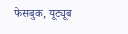फेसबुक, यूट्यूब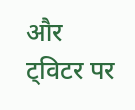और ट्विटर पर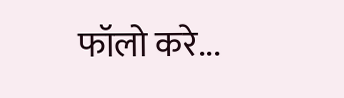फॉलो करे...